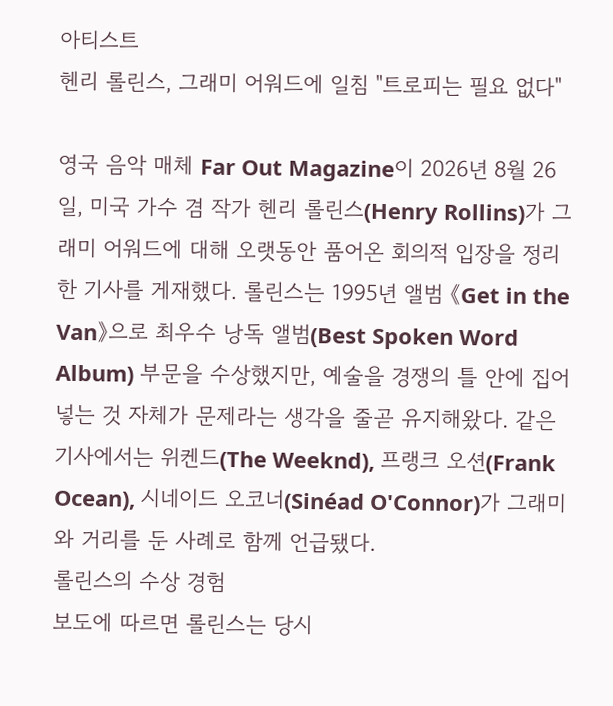아티스트
헨리 롤린스, 그래미 어워드에 일침 "트로피는 필요 없다"

영국 음악 매체 Far Out Magazine이 2026년 8월 26일, 미국 가수 겸 작가 헨리 롤린스(Henry Rollins)가 그래미 어워드에 대해 오랫동안 품어온 회의적 입장을 정리한 기사를 게재했다. 롤린스는 1995년 앨범 《Get in the Van》으로 최우수 낭독 앨범(Best Spoken Word Album) 부문을 수상했지만, 예술을 경쟁의 틀 안에 집어넣는 것 자체가 문제라는 생각을 줄곧 유지해왔다. 같은 기사에서는 위켄드(The Weeknd), 프랭크 오션(Frank Ocean), 시네이드 오코너(Sinéad O'Connor)가 그래미와 거리를 둔 사례로 함께 언급됐다.
롤린스의 수상 경험
보도에 따르면 롤린스는 당시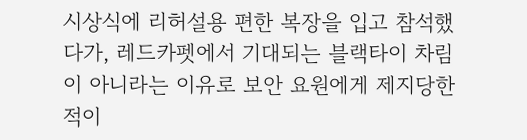시상식에 리허설용 편한 복장을 입고 참석했다가, 레드카펫에서 기대되는 블랙타이 차림이 아니라는 이유로 보안 요원에게 제지당한 적이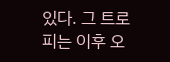있다. 그 트로피는 이후 오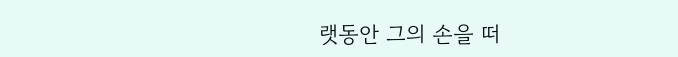랫동안 그의 손을 떠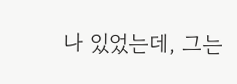나 있었는데, 그는